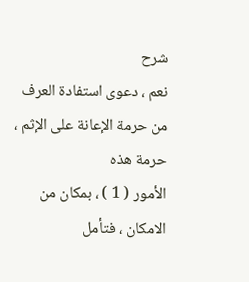شرح
نعم ، دعوى استفادة العرف من حرمة الإعانة على الإثم ، حرمة هذه
الأمور ( 1 ) ، بمكان من الامكان ، فتأمل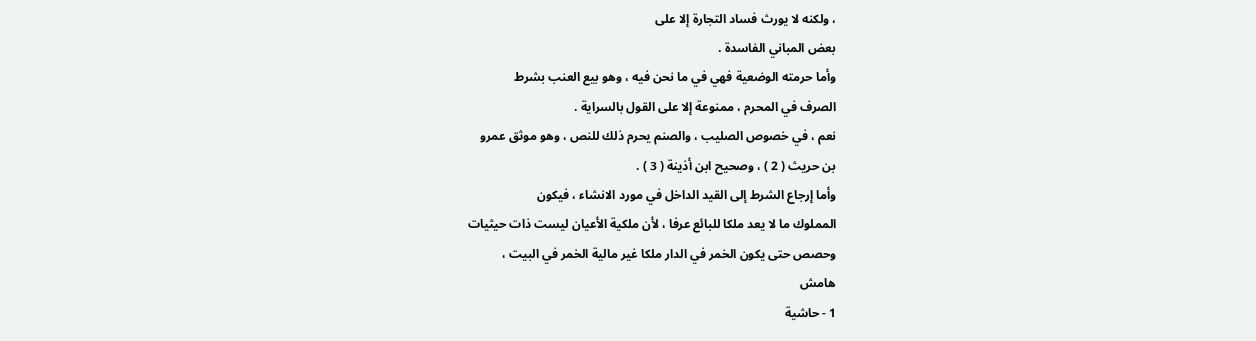، ولكنه لا يورث فساد التجارة إلا على
بعض المباني الفاسدة .
وأما حرمته الوضعية فهي في ما نحن فيه ، وهو بيع العنب بشرط
الصرف في المحرم ، ممنوعة إلا على القول بالسراية .
نعم ، في خصوص الصليب ، والصنم يحرم ذلك للنص ، وهو موثق عمرو
بن حريث ( 2 ) ، وصحيح ابن أذينة ( 3 ) .
وأما إرجاع الشرط إلى القيد الداخل في مورد الانشاء ، فيكون
المملوك ما لا يعد ملكا للبائع عرفا ، لأن ملكية الأعيان ليست ذات حيثيات
وحصص حتى يكون الخمر في الدار ملكا غير مالية الخمر في البيت ،
هامش
1 - حاشية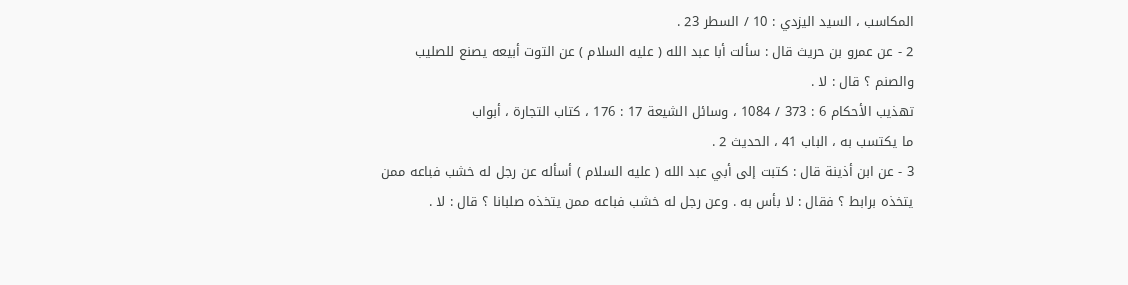المكاسب ، السيد اليزدي : 10 / السطر 23 .
2 - عن عمرو بن حريث قال : سألت أبا عبد الله ( عليه السلام ) عن التوت أبيعه يصنع للصليب
والصنم ؟ قال : لا .
تهذيب الأحكام 6 : 373 / 1084 ، وسائل الشيعة 17 : 176 ، كتاب التجارة ، أبواب
ما يكتسب به ، الباب 41 ، الحديث 2 .
3 - عن ابن أذينة قال : كتبت إلى أبي عبد الله ( عليه السلام ) أسأله عن رجل له خشب فباعه ممن
يتخذه برابط ؟ فقال : لا بأس به . وعن رجل له خشب فباعه ممن يتخذه صلبانا ؟ قال : لا .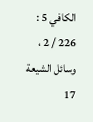الكافي 5 : 226 / 2 ، وسائل الشيعة 17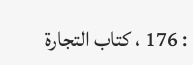: 176 ، كتاب التجارة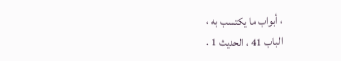، أبواب ما يكتسب به ،
الباب 41 ، الحديث 1 .